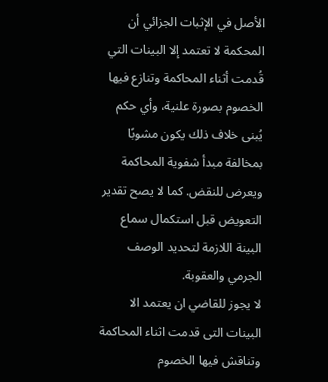الأصل في الإثبات الجزائي أن المحكمة لا تعتمد إلا البينات التي قُدمت أثناء المحاكمة وتنازع فيها الخصوم بصورة علنية، وأي حكم يُبنى خلاف ذلك يكون مشوبًا بمخالفة مبدأ شفوية المحاكمة ويعرض للنقض. كما لا يصح تقدير التعويض قبل استكمال سماع البينة اللازمة لتحديد الوصف الجرمي والعقوبة.
لا يجوز للقاضي ان يعتمد الا البينات التى قدمت اثناء المحاكمة وتناقش فيها الخصوم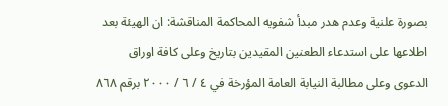بصورة علنية وعدم هدر مبدأ شفويه المحاكمة المناقشة: ان الهيئة بعد اطلاعها على استدعاء الطعنين المقيدين بتاريخ وعلى كافة اوراق الدعوى وعلى مطالبة النيابة العامة المؤرخة في ٤ / ٦ / ٢٠٠٠ برقم ٨٦٨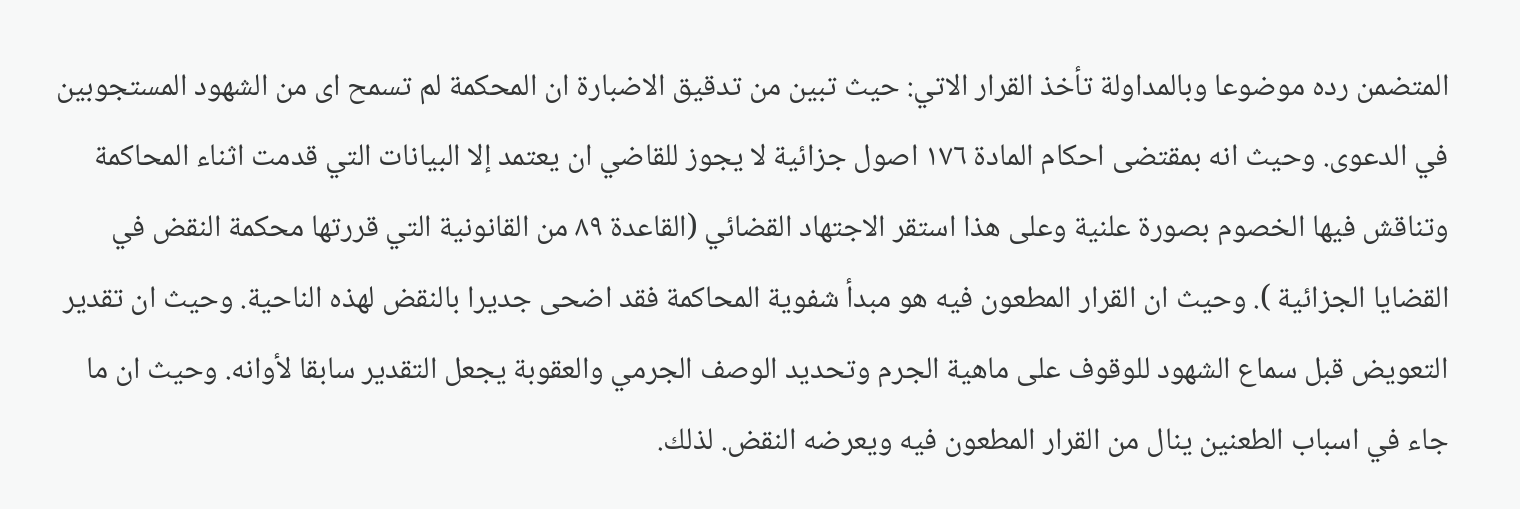المتضمن رده موضوعا وبالمداولة تأخذ القرار الاتي: حيث تبين من تدقيق الاضبارة ان المحكمة لم تسمح اى من الشهود المستجوبين في الدعوى. وحيث انه بمقتضى احكام المادة ١٧٦ اصول جزائية لا يجوز للقاضي ان يعتمد إلا البيانات التي قدمت اثناء المحاكمة وتناقش فيها الخصوم بصورة علنية وعلى هذا استقر الاجتهاد القضائي (القاعدة ۸۹ من القانونية التي قررتها محكمة النقض في القضايا الجزائية ). وحيث ان القرار المطعون فيه هو مبدأ شفوية المحاكمة فقد اضحى جديرا بالنقض لهذه الناحية. وحيث ان تقدير التعويض قبل سماع الشهود للوقوف على ماهية الجرم وتحديد الوصف الجرمي والعقوبة يجعل التقدير سابقا لأوانه. وحيث ان ما جاء في اسباب الطعنين ينال من القرار المطعون فيه ويعرضه النقض. لذلك.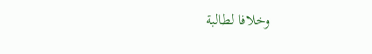وخلافا لطالبة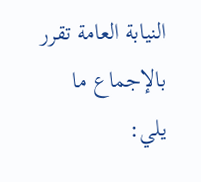النيابة العامة تقرر بالإجماع ما يلي: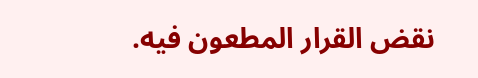نقض القرار المطعون فيه.